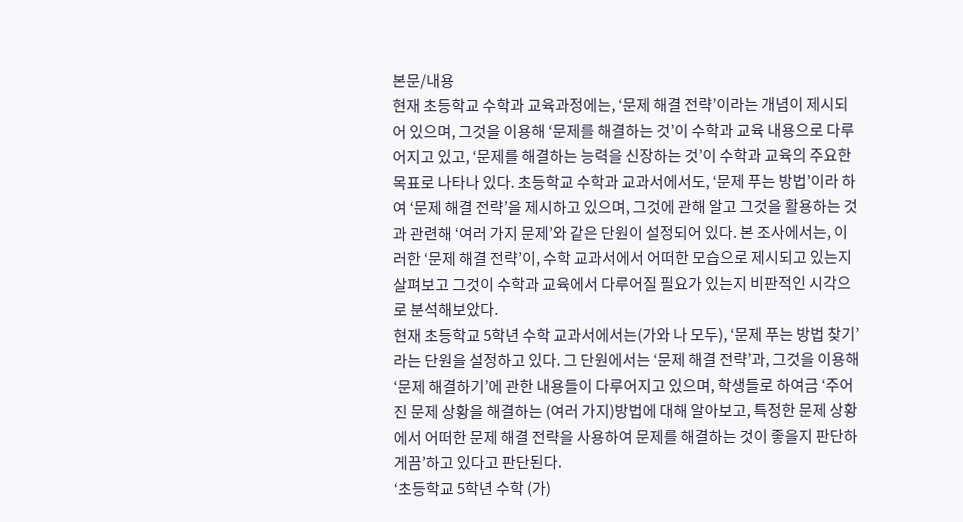본문/내용
현재 초등학교 수학과 교육과정에는, ‘문제 해결 전략’이라는 개념이 제시되어 있으며, 그것을 이용해 ‘문제를 해결하는 것’이 수학과 교육 내용으로 다루어지고 있고, ‘문제를 해결하는 능력을 신장하는 것’이 수학과 교육의 주요한 목표로 나타나 있다. 초등학교 수학과 교과서에서도, ‘문제 푸는 방법’이라 하여 ‘문제 해결 전략’을 제시하고 있으며, 그것에 관해 알고 그것을 활용하는 것과 관련해 ‘여러 가지 문제’와 같은 단원이 설정되어 있다. 본 조사에서는, 이러한 ‘문제 해결 전략’이, 수학 교과서에서 어떠한 모습으로 제시되고 있는지 살펴보고 그것이 수학과 교육에서 다루어질 필요가 있는지 비판적인 시각으로 분석해보았다.
현재 초등학교 5학년 수학 교과서에서는(가와 나 모두), ‘문제 푸는 방법 찾기’라는 단원을 설정하고 있다. 그 단원에서는 ‘문제 해결 전략’과, 그것을 이용해 ‘문제 해결하기’에 관한 내용들이 다루어지고 있으며, 학생들로 하여금 ‘주어진 문제 상황을 해결하는 (여러 가지)방법에 대해 알아보고, 특정한 문제 상황에서 어떠한 문제 해결 전략을 사용하여 문제를 해결하는 것이 좋을지 판단하게끔’하고 있다고 판단된다.
‘초등학교 5학년 수학 (가)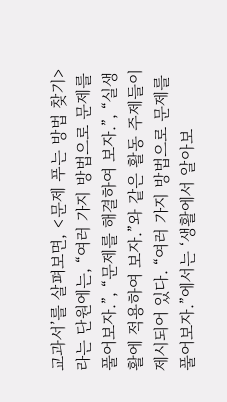교과서’를 살펴보면, <문제 푸는 방법 찾기>라는 단원에는, “여러 가지 방법으로 문제를 풀어보자.”, “문제를 해결하여 보자.”, “실생활에 적용하여 보자.”와 같은 활동 주제들이 제시되어 있다. “여러 가지 방법으로 문제를 풀어보자.”에서는 ‘생활에서 알아보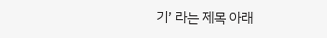기’ 라는 제목 아래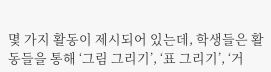몇 가지 활동이 제시되어 있는데, 학생들은 활동들을 통해 ‘그림 그리기’, ‘표 그리기’, ‘거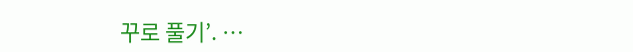꾸로 풀기’. …